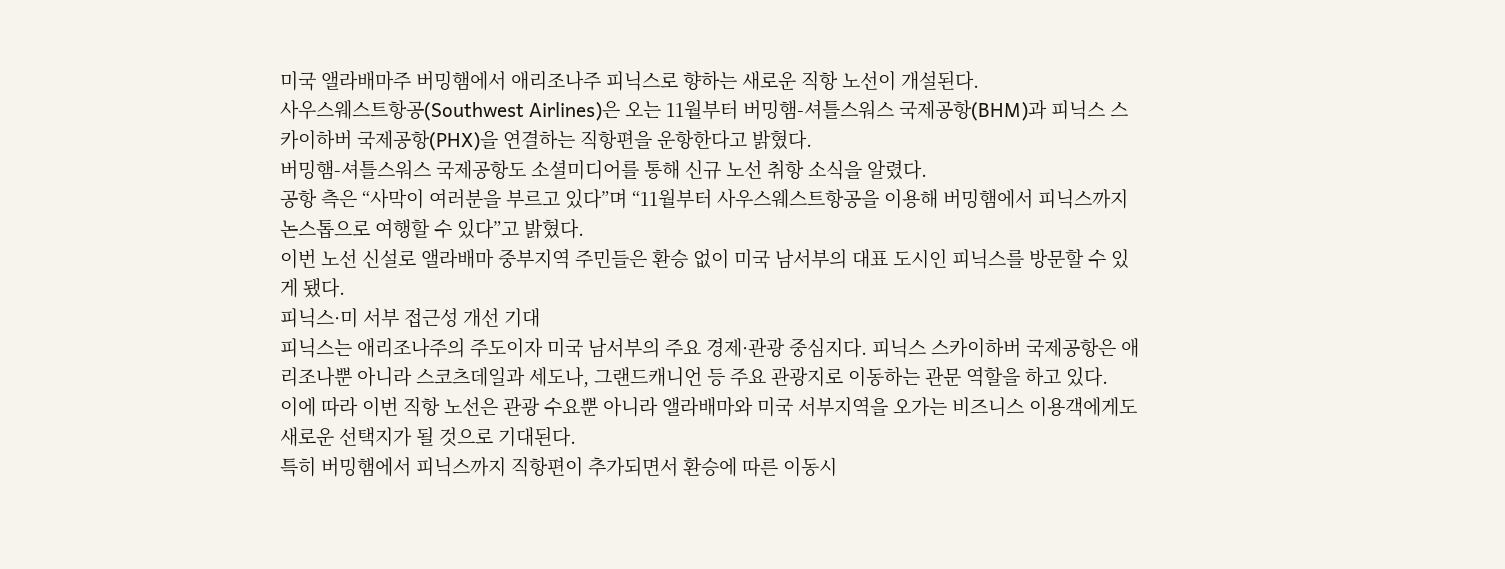미국 앨라배마주 버밍햄에서 애리조나주 피닉스로 향하는 새로운 직항 노선이 개설된다.
사우스웨스트항공(Southwest Airlines)은 오는 11월부터 버밍햄-셔틀스워스 국제공항(BHM)과 피닉스 스카이하버 국제공항(PHX)을 연결하는 직항편을 운항한다고 밝혔다.
버밍햄-셔틀스워스 국제공항도 소셜미디어를 통해 신규 노선 취항 소식을 알렸다.
공항 측은 “사막이 여러분을 부르고 있다”며 “11월부터 사우스웨스트항공을 이용해 버밍햄에서 피닉스까지 논스톱으로 여행할 수 있다”고 밝혔다.
이번 노선 신설로 앨라배마 중부지역 주민들은 환승 없이 미국 남서부의 대표 도시인 피닉스를 방문할 수 있게 됐다.
피닉스·미 서부 접근성 개선 기대
피닉스는 애리조나주의 주도이자 미국 남서부의 주요 경제·관광 중심지다. 피닉스 스카이하버 국제공항은 애리조나뿐 아니라 스코츠데일과 세도나, 그랜드캐니언 등 주요 관광지로 이동하는 관문 역할을 하고 있다.
이에 따라 이번 직항 노선은 관광 수요뿐 아니라 앨라배마와 미국 서부지역을 오가는 비즈니스 이용객에게도 새로운 선택지가 될 것으로 기대된다.
특히 버밍햄에서 피닉스까지 직항편이 추가되면서 환승에 따른 이동시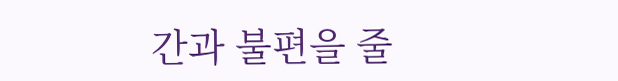간과 불편을 줄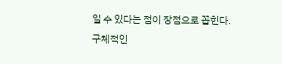일 수 있다는 점이 장점으로 꼽힌다.
구체적인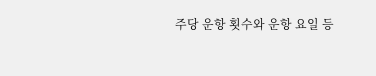주당 운항 횟수와 운항 요일 등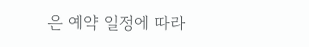은 예약 일정에 따라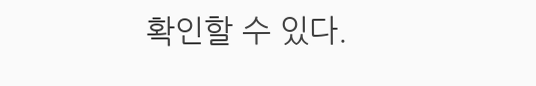확인할 수 있다.